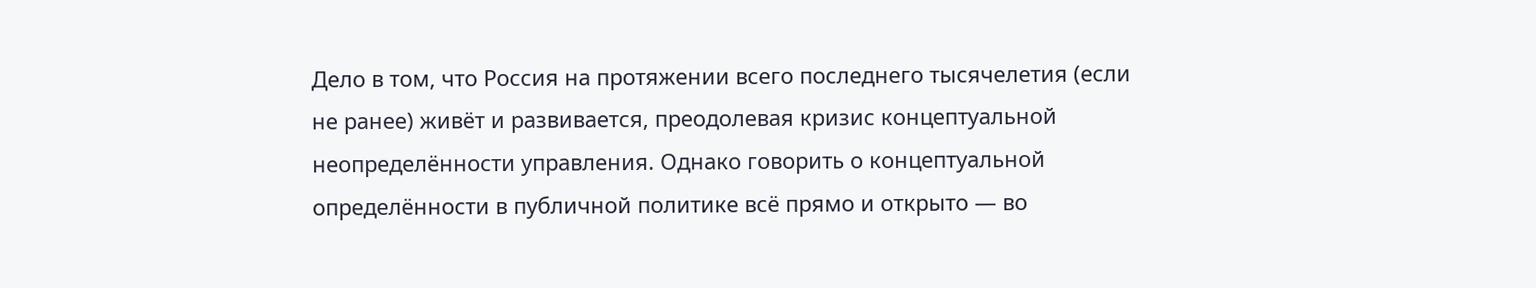Дело в том, что Россия на протяжении всего последнего тысячелетия (если не ранее) живёт и развивается, преодолевая кризис концептуальной неопределённости управления. Однако говорить о концептуальной определённости в публичной политике всё прямо и открыто — во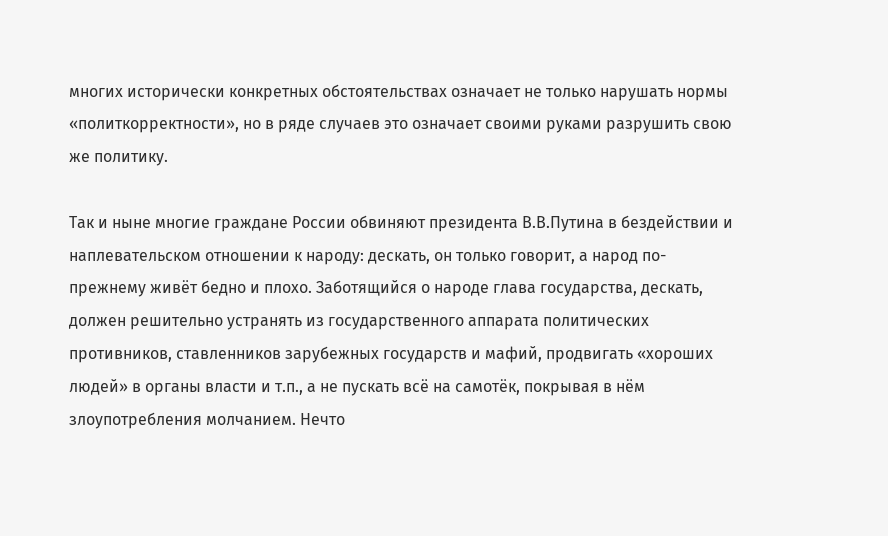многих исторически конкретных обстоятельствах означает не только нарушать нормы «политкорректности», но в ряде случаев это означает своими руками разрушить свою же политику.

Так и ныне многие граждане России обвиняют президента В.В.Путина в бездействии и наплевательском отношении к народу: дескать, он только говорит, а народ по-прежнему живёт бедно и плохо. Заботящийся о народе глава государства, дескать, должен решительно устранять из государственного аппарата политических противников, ставленников зарубежных государств и мафий, продвигать «хороших людей» в органы власти и т.п., а не пускать всё на самотёк, покрывая в нём злоупотребления молчанием. Нечто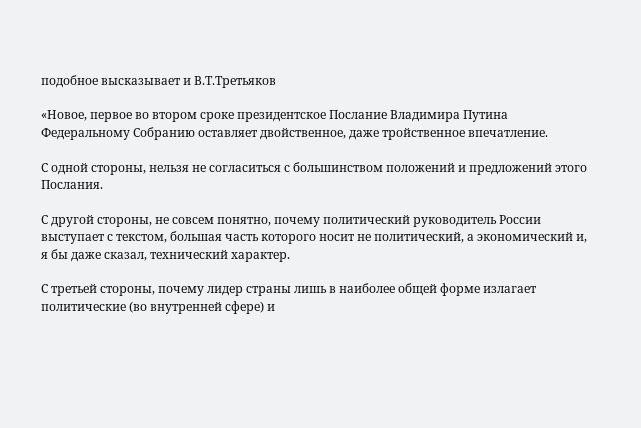подобное высказывает и В.Т.Третьяков

«Новое, первое во втором сроке президентское Послание Владимира Путина Федеральному Собранию оставляет двойственное, даже тройственное впечатление.

С одной стороны, нельзя не согласиться с большинством положений и предложений этого Послания.

С другой стороны, не совсем понятно, почему политический руководитель России выступает с текстом, большая часть которого носит не политический, а экономический и, я бы даже сказал, технический характер.

С третьей стороны, почему лидер страны лишь в наиболее общей форме излагает политические (во внутренней сфере) и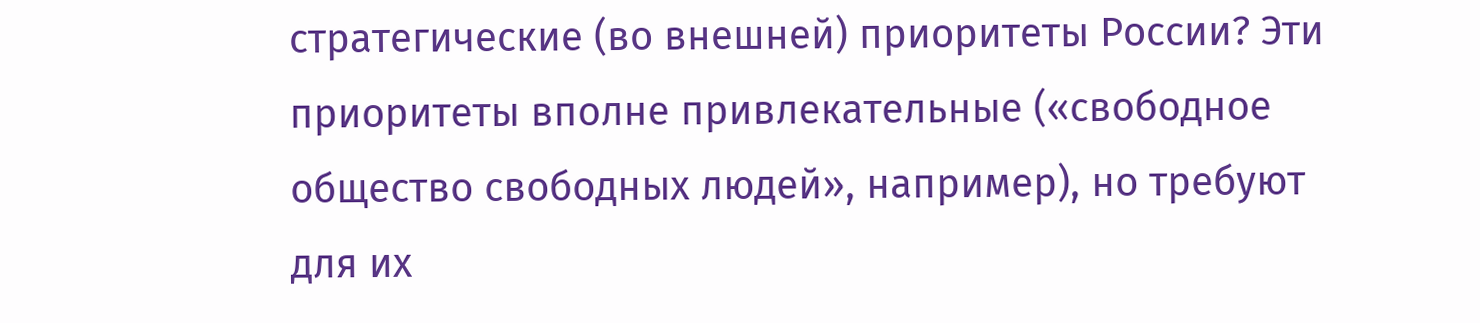стратегические (во внешней) приоритеты России? Эти приоритеты вполне привлекательные («свободное общество свободных людей», например), но требуют для их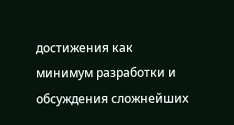достижения как минимум разработки и обсуждения сложнейших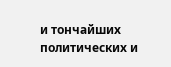и тончайших политических и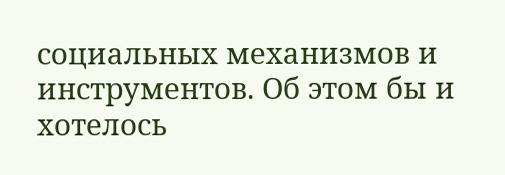социальных механизмов и инструментов. Об этом бы и хотелось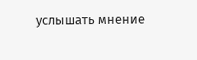услышать мнение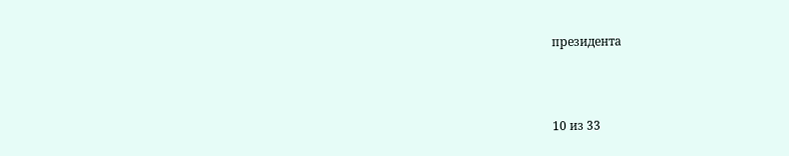президента



10 из 33